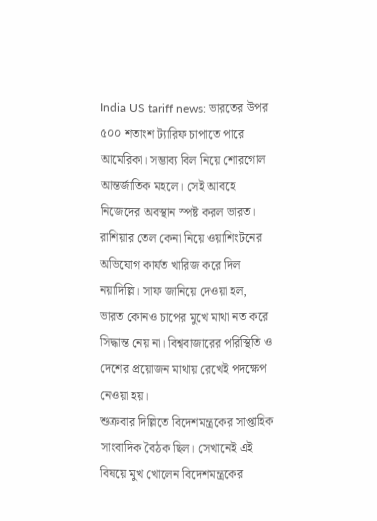India US tariff news: ভারতের উপর ৫০০ শতাংশ ট্যারিফ চাপাতে পারে আমেরিকা। সম্ভাব্য বিল নিয়ে শোরগোল আন্তর্জাতিক মহলে। সেই আবহে নিজেদের অবস্থান স্পষ্ট করল ভারত। রাশিয়ার তেল কেনা নিয়ে ওয়াশিংটনের অভিযোগ কার্যত খারিজ করে দিল নয়াদিল্লি। সাফ জানিয়ে দেওয়া হল, ভারত কোনও চাপের মুখে মাথা নত করে সিদ্ধান্ত নেয় না। বিশ্ববাজারের পরিস্থিতি ও দেশের প্রয়োজন মাথায় রেখেই পদক্ষেপ নেওয়া হয়।
শুক্রবার দিল্লিতে বিদেশমন্ত্রকের সাপ্তাহিক সাংবাদিক বৈঠক ছিল। সেখানেই এই বিষয়ে মুখ খোলেন বিদেশমন্ত্রকের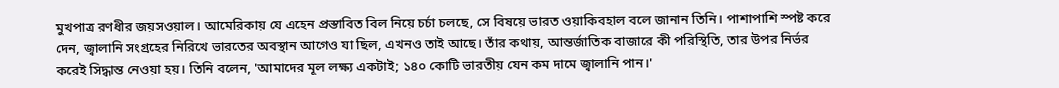মুখপাত্র রণধীর জয়সওয়াল। আমেরিকায় যে এহেন প্রস্তাবিত বিল নিয়ে চর্চা চলছে, সে বিষয়ে ভারত ওয়াকিবহাল বলে জানান তিনি। পাশাপাশি স্পষ্ট করে দেন, জ্বালানি সংগ্রহের নিরিখে ভারতের অবস্থান আগেও যা ছিল, এখনও তাই আছে। তাঁর কথায়, আন্তর্জাতিক বাজারে কী পরিস্থিতি, তার উপর নির্ভর করেই সিদ্ধান্ত নেওয়া হয়। তিনি বলেন, 'আমাদের মূল লক্ষ্য একটাই; ১৪০ কোটি ভারতীয় যেন কম দামে জ্বালানি পান।'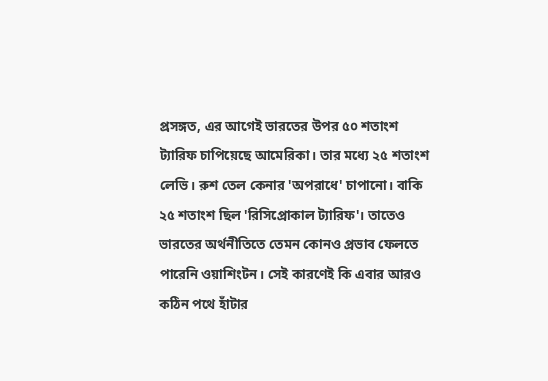প্রসঙ্গত, এর আগেই ভারতের উপর ৫০ শতাংশ ট্যারিফ চাপিয়েছে আমেরিকা। তার মধ্যে ২৫ শতাংশ লেভি। রুশ তেল কেনার 'অপরাধে' চাপানো। বাকি ২৫ শতাংশ ছিল 'রিসিপ্রোকাল ট্যারিফ'। তাতেও ভারতের অর্থনীতিতে তেমন কোনও প্রভাব ফেলতে পারেনি ওয়াশিংটন। সেই কারণেই কি এবার আরও কঠিন পথে হাঁটার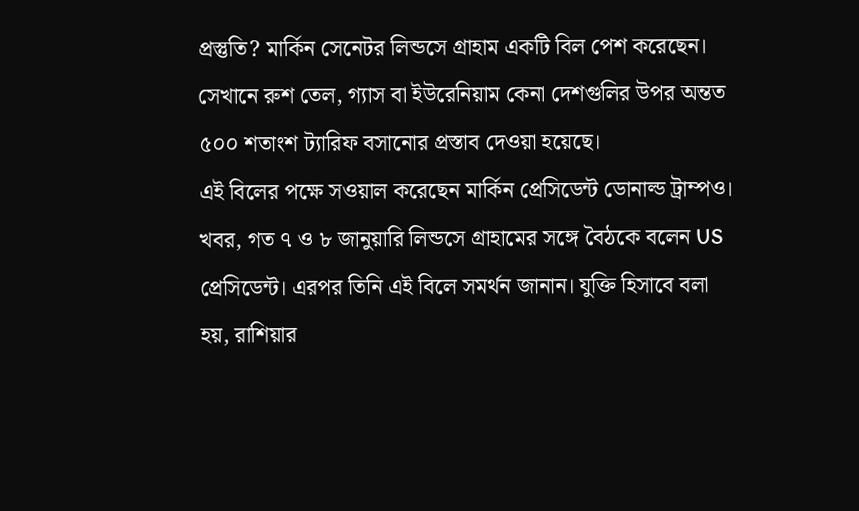প্রস্তুতি? মার্কিন সেনেটর লিন্ডসে গ্রাহাম একটি বিল পেশ করেছেন। সেখানে রুশ তেল, গ্যাস বা ইউরেনিয়াম কেনা দেশগুলির উপর অন্তত ৫০০ শতাংশ ট্যারিফ বসানোর প্রস্তাব দেওয়া হয়েছে।
এই বিলের পক্ষে সওয়াল করেছেন মার্কিন প্রেসিডেন্ট ডোনাল্ড ট্রাম্পও। খবর, গত ৭ ও ৮ জানুয়ারি লিন্ডসে গ্রাহামের সঙ্গে বৈঠকে বলেন US প্রেসিডেন্ট। এরপর তিনি এই বিলে সমর্থন জানান। যুক্তি হিসাবে বলা হয়, রাশিয়ার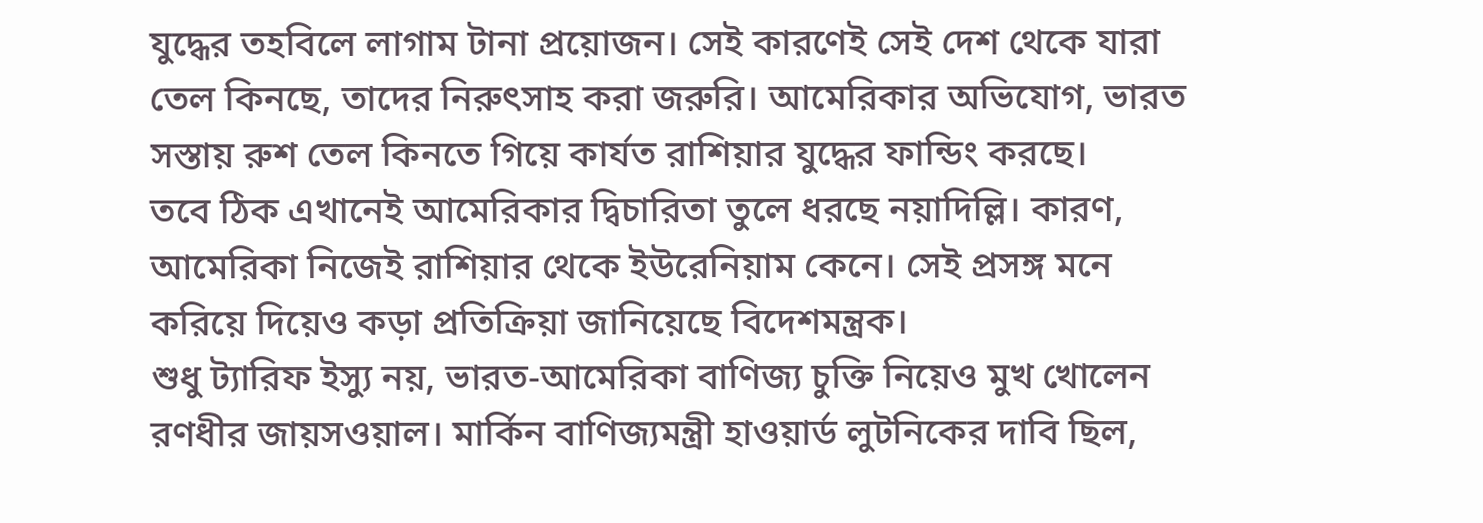যুদ্ধের তহবিলে লাগাম টানা প্রয়োজন। সেই কারণেই সেই দেশ থেকে যারা তেল কিনছে, তাদের নিরুৎসাহ করা জরুরি। আমেরিকার অভিযোগ, ভারত সস্তায় রুশ তেল কিনতে গিয়ে কার্যত রাশিয়ার যুদ্ধের ফান্ডিং করছে।
তবে ঠিক এখানেই আমেরিকার দ্বিচারিতা তুলে ধরছে নয়াদিল্লি। কারণ, আমেরিকা নিজেই রাশিয়ার থেকে ইউরেনিয়াম কেনে। সেই প্রসঙ্গ মনে করিয়ে দিয়েও কড়া প্রতিক্রিয়া জানিয়েছে বিদেশমন্ত্রক।
শুধু ট্যারিফ ইস্যু নয়, ভারত-আমেরিকা বাণিজ্য চুক্তি নিয়েও মুখ খোলেন রণধীর জায়সওয়াল। মার্কিন বাণিজ্যমন্ত্রী হাওয়ার্ড লুটনিকের দাবি ছিল,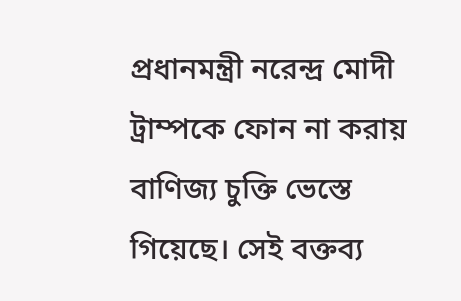প্রধানমন্ত্রী নরেন্দ্র মোদী ট্রাম্পকে ফোন না করায় বাণিজ্য চুক্তি ভেস্তে গিয়েছে। সেই বক্তব্য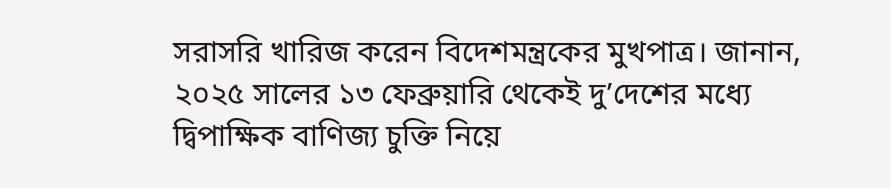সরাসরি খারিজ করেন বিদেশমন্ত্রকের মুখপাত্র। জানান, ২০২৫ সালের ১৩ ফেব্রুয়ারি থেকেই দু’দেশের মধ্যে দ্বিপাক্ষিক বাণিজ্য চুক্তি নিয়ে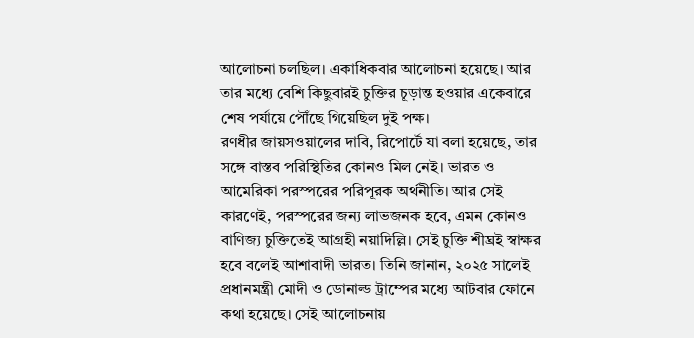আলোচনা চলছিল। একাধিকবার আলোচনা হয়েছে। আর তার মধ্যে বেশি কিছুবারই চুক্তির চূড়ান্ত হওয়ার একেবারে শেষ পর্যায়ে পৌঁছে গিয়েছিল দুই পক্ষ।
রণধীর জায়সওয়ালের দাবি, রিপোর্টে যা বলা হয়েছে, তার সঙ্গে বাস্তব পরিস্থিতির কোনও মিল নেই। ভারত ও আমেরিকা পরস্পরের পরিপূরক অর্থনীতি। আর সেই কারণেই, পরস্পরের জন্য লাভজনক হবে, এমন কোনও বাণিজ্য চুক্তিতেই আগ্রহী নয়াদিল্লি। সেই চুক্তি শীঘ্রই স্বাক্ষর হবে বলেই আশাবাদী ভারত। তিনি জানান, ২০২৫ সালেই প্রধানমন্ত্রী মোদী ও ডোনাল্ড ট্রাম্পের মধ্যে আটবার ফোনে কথা হয়েছে। সেই আলোচনায়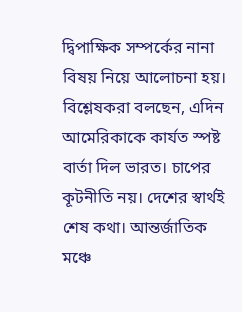দ্বিপাক্ষিক সম্পর্কের নানা বিষয় নিয়ে আলোচনা হয়।
বিশ্লেষকরা বলছেন, এদিন আমেরিকাকে কার্যত স্পষ্ট বার্তা দিল ভারত। চাপের কূটনীতি নয়। দেশের স্বার্থই শেষ কথা। আন্তর্জাতিক মঞ্চে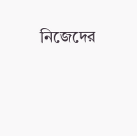নিজেদের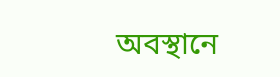অবস্থানে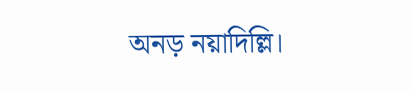অনড় নয়াদিল্লি।